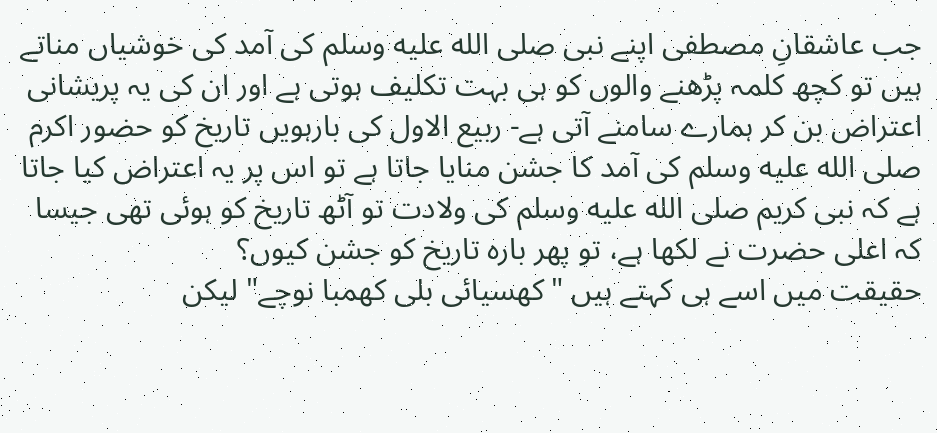جب عاشقانِ مصطفی اپنے نبی صلى الله عليه وسلم کی آمد کی خوشیاں مناتے ہیں تو کچھ کلمہ پڑھنے والوں کو ہی بہت تکلیف ہوتی ہے اور ان کی یہ پریشانی اعتراض بن کر ہمارے سامنے آتی ہے- ربیع الاول کی بارہویں تاریخ کو حضور اکرم صلى الله عليه وسلم کی آمد کا جشن منایا جاتا ہے تو اس پر یہ اعتراض کیا جاتا ہے کہ نبی کریم صلى الله عليه وسلم کی ولادت تو آٹھ تاریخ کو ہوئی تھی جیسا کہ اعلی حضرت نے لکھا ہے، تو پھر بارہ تاریخ کو جشن کیوں؟
حقیقت میں اسے ہی کہتے ہیں "کھسیائی بلی کھمبا نوچے" لیکن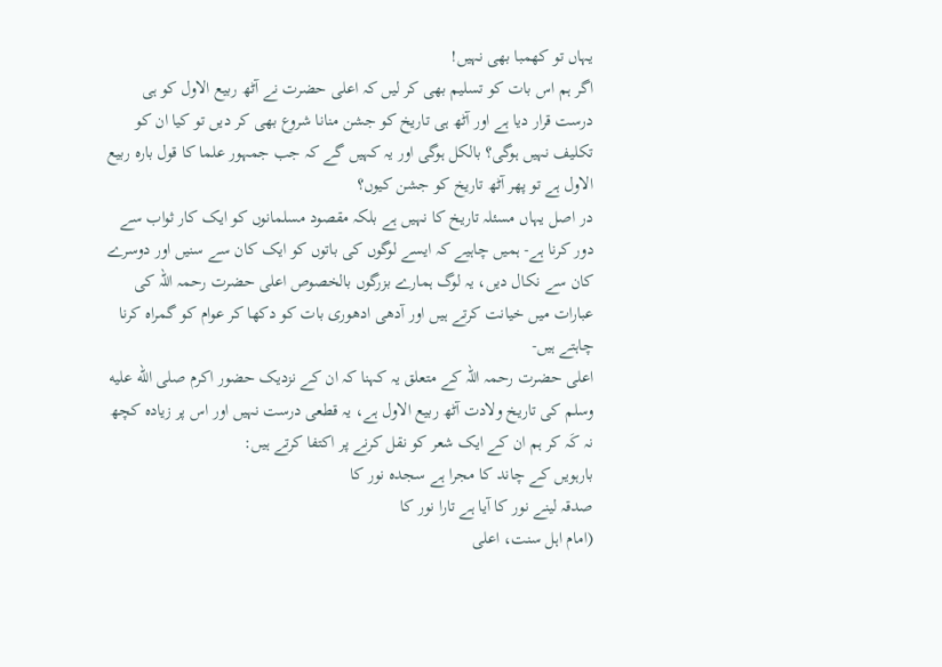یہاں تو کھمبا بھی نہیں!
اگر ہم اس بات کو تسلیم بھی کر لیں کہ اعلی حضرت نے آٹھ ربیع الاول کو ہی درست قرار دیا ہے اور آٹھ ہی تاریخ کو جشن منانا شروع بھی کر دیں تو کیا ان کو تکلیف نہیں ہوگی؟ بالکل ہوگی اور یہ کہیں گے کہ جب جمہور علما کا قول بارہ ربیع الاول ہے تو پھر آٹھ تاریخ کو جشن کیوں؟
در اصل یہاں مسئلہ تاریخ کا نہیں ہے بلکہ مقصود مسلمانوں کو ایک کار ثواب سے دور کرنا ہے- ہمیں چاہیے کہ ایسے لوگوں کی باتوں کو ایک کان سے سنیں اور دوسرے کان سے نکال دیں، یہ لوگ ہمارے بزرگوں بالخصوص اعلی حضرت رحمہ اللہ کی عبارات میں خیانت کرتے ہیں اور آدھی ادھوری بات کو دکھا کر عوام کو گمراہ کرنا چاہتے ہیں-
اعلی حضرت رحمہ اللہ کے متعلق یہ کہنا کہ ان کے نزدیک حضور اکرم صلى الله عليه وسلم کی تاریخ ولادت آٹھ ربیع الاول ہے، یہ قطعی درست نہیں اور اس پر زیادہ کچھ نہ کَہ کر ہم ان کے ایک شعر کو نقل کرنے پر اکتفا کرتے ہیں:
بارہویں کے چاند کا مجرا ہے سجدہ نور کا
صدقہ لینے نور کا آیا ہے تارا نور کا
(امام اہل سنت، اعلی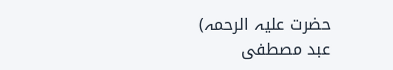حضرت علیہ الرحمہ)
عبد مصطفی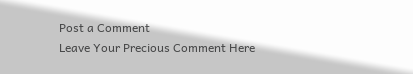Post a Comment
Leave Your Precious Comment Here